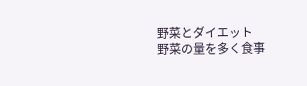野菜とダイエット
野菜の量を多く食事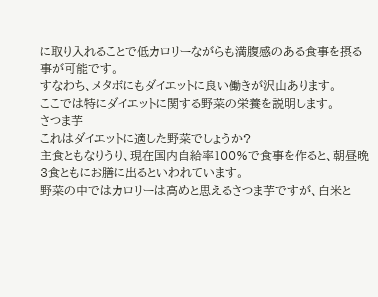に取り入れることで低カロリーながらも満腹感のある食事を摂る事が可能です。
すなわち、メタボにもダイエットに良い働きが沢山あります。
ここでは特にダイエットに関する野菜の栄養を説明します。
さつま芋
これはダイエットに適した野菜でしょうか?
主食ともなりうり、現在国内自給率100%で食事を作ると、朝昼晩3食ともにお膳に出るといわれています。
野菜の中ではカロリーは高めと思えるさつま芋ですが、白米と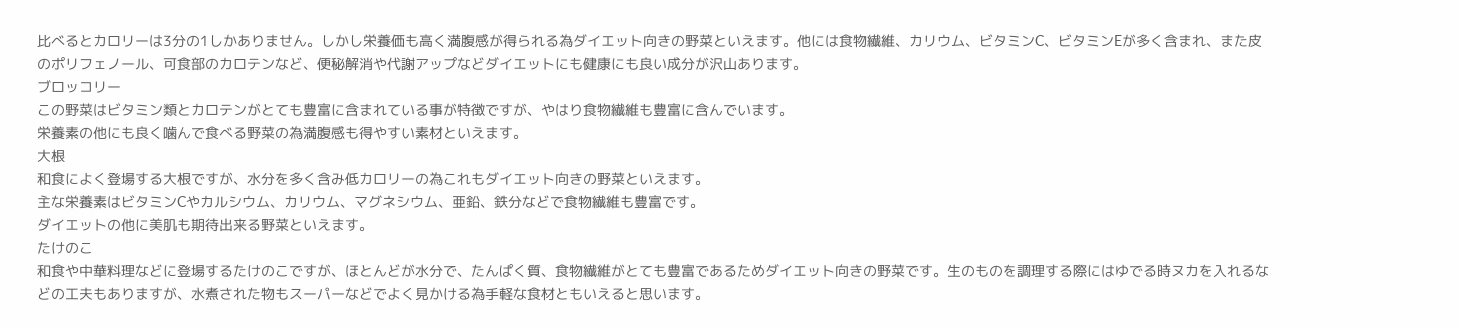比べるとカロリーは3分の1しかありません。しかし栄養価も高く満腹感が得られる為ダイエット向きの野菜といえます。他には食物繊維、カリウム、ビタミンC、ビタミンEが多く含まれ、また皮のポリフェノール、可食部のカロテンなど、便秘解消や代謝アップなどダイエットにも健康にも良い成分が沢山あります。
ブロッコリー
この野菜はビタミン類とカロテンがとても豊富に含まれている事が特徴ですが、やはり食物繊維も豊富に含んでいます。
栄養素の他にも良く噛んで食べる野菜の為満腹感も得やすい素材といえます。
大根
和食によく登場する大根ですが、水分を多く含み低カロリーの為これもダイエット向きの野菜といえます。
主な栄養素はビタミンCやカルシウム、カリウム、マグネシウム、亜鉛、鉄分などで食物繊維も豊富です。
ダイエットの他に美肌も期待出来る野菜といえます。
たけのこ
和食や中華料理などに登場するたけのこですが、ほとんどが水分で、たんぱく質、食物繊維がとても豊富であるためダイエット向きの野菜です。生のものを調理する際にはゆでる時ヌカを入れるなどの工夫もありますが、水煮された物もスーパーなどでよく見かける為手軽な食材ともいえると思います。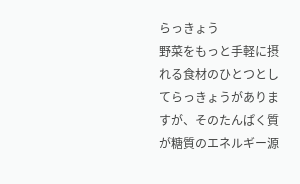らっきょう
野菜をもっと手軽に摂れる食材のひとつとしてらっきょうがありますが、そのたんぱく質が糖質のエネルギー源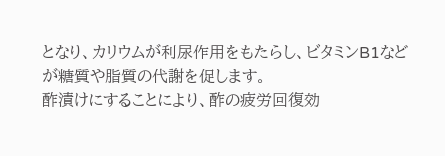となり、カリウムが利尿作用をもたらし、ビタミンB1などが糖質や脂質の代謝を促します。
酢漬けにすることにより、酢の疲労回復効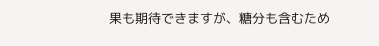果も期待できますが、糖分も含むため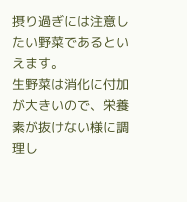摂り過ぎには注意したい野菜であるといえます。
生野菜は消化に付加が大きいので、栄養素が抜けない様に調理し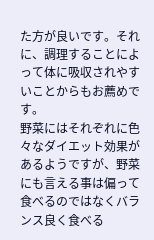た方が良いです。それに、調理することによって体に吸収されやすいことからもお薦めです。
野菜にはそれぞれに色々なダイエット効果があるようですが、野菜にも言える事は偏って食べるのではなくバランス良く食べる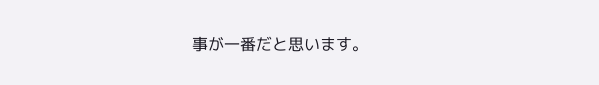事が一番だと思います。